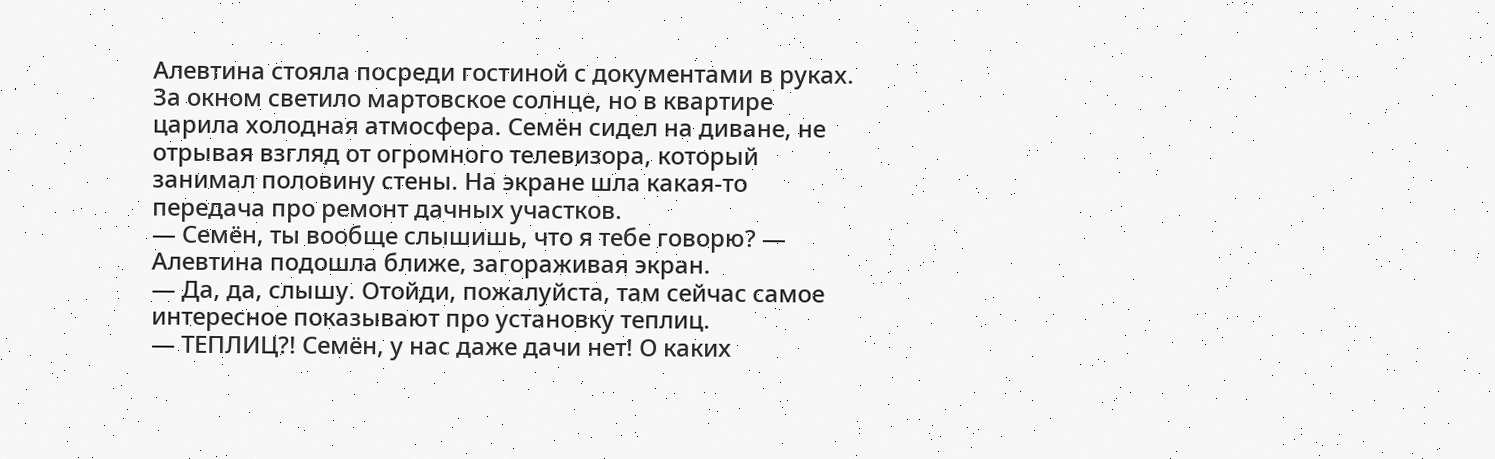Алевтина стояла посреди гостиной с документами в руках. За окном светило мартовское солнце, но в квартире царила холодная атмосфера. Семён сидел на диване, не отрывая взгляд от огромного телевизора, который занимал половину стены. На экране шла какая-то передача про ремонт дачных участков.
— Семён, ты вообще слышишь, что я тебе говорю? — Алевтина подошла ближе, загораживая экран.
— Да, да, слышу. Отойди, пожалуйста, там сейчас самое интересное показывают про установку теплиц.
— ТЕПЛИЦ?! Семён, у нас даже дачи нет! О каких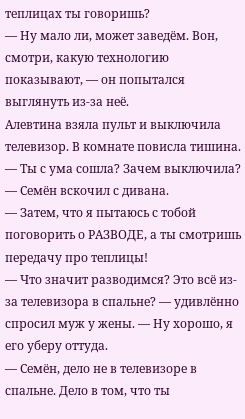теплицах ты говоришь?
— Ну мало ли, может заведём. Вон, смотри, какую технологию показывают, — он попытался выглянуть из-за неё.
Алевтина взяла пульт и выключила телевизор. В комнате повисла тишина.
— Ты с ума сошла? Зачем выключила? — Семён вскочил с дивана.
— Затем, что я пытаюсь с тобой поговорить о РАЗВОДЕ, а ты смотришь передачу про теплицы!
— Что значит разводимся? Это всё из-за телевизора в спальне? — удивлённо спросил муж у жены. — Ну хорошо, я его уберу оттуда.
— Семён, дело не в телевизоре в спальне. Дело в том, что ты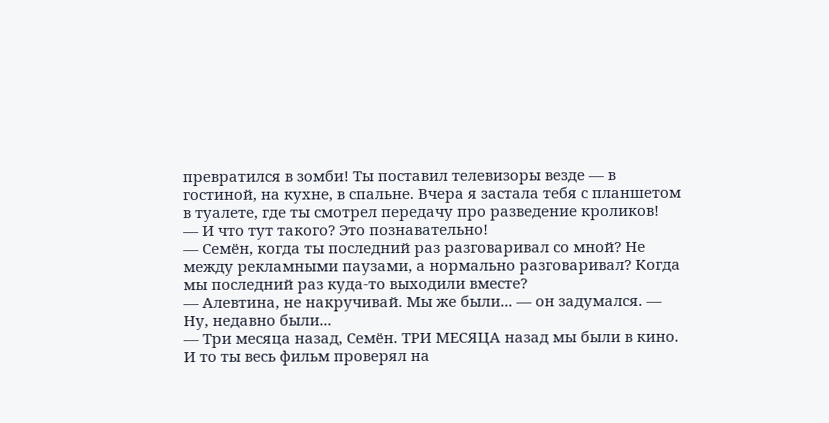превратился в зомби! Ты поставил телевизоры везде — в гостиной, на кухне, в спальне. Вчера я застала тебя с планшетом в туалете, где ты смотрел передачу про разведение кроликов!
— И что тут такого? Это познавательно!
— Семён, когда ты последний раз разговаривал со мной? Не между рекламными паузами, а нормально разговаривал? Когда мы последний раз куда-то выходили вместе?
— Алевтина, не накручивай. Мы же были... — он задумался. — Ну, недавно были...
— Три месяца назад, Семён. ТРИ МЕСЯЦА назад мы были в кино. И то ты весь фильм проверял на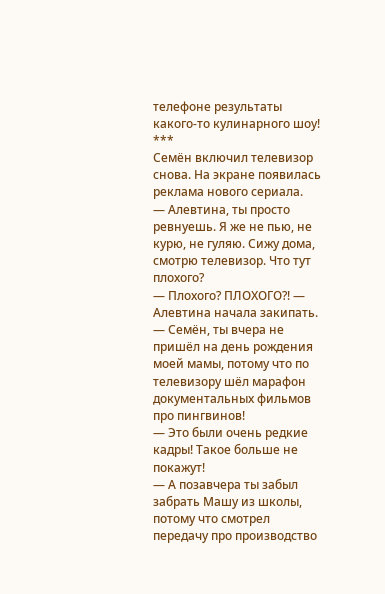телефоне результаты какого-то кулинарного шоу!
***
Семён включил телевизор снова. На экране появилась реклама нового сериала.
— Алевтина, ты просто ревнуешь. Я же не пью, не курю, не гуляю. Сижу дома, смотрю телевизор. Что тут плохого?
— Плохого? ПЛОХОГО?! — Алевтина начала закипать. — Семён, ты вчера не пришёл на день рождения моей мамы, потому что по телевизору шёл марафон документальных фильмов про пингвинов!
— Это были очень редкие кадры! Такое больше не покажут!
— А позавчера ты забыл забрать Машу из школы, потому что смотрел передачу про производство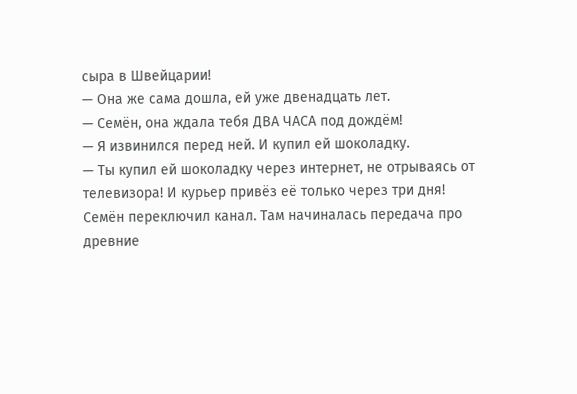сыра в Швейцарии!
— Она же сама дошла, ей уже двенадцать лет.
— Семён, она ждала тебя ДВА ЧАСА под дождём!
— Я извинился перед ней. И купил ей шоколадку.
— Ты купил ей шоколадку через интернет, не отрываясь от телевизора! И курьер привёз её только через три дня!
Семён переключил канал. Там начиналась передача про древние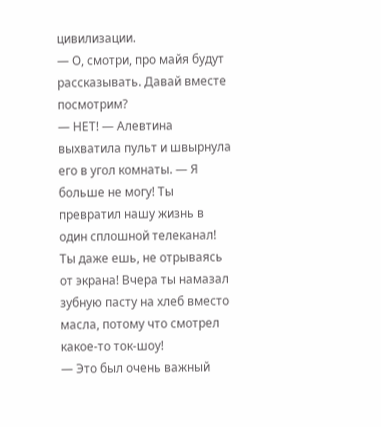цивилизации.
— О, смотри, про майя будут рассказывать. Давай вместе посмотрим?
— НЕТ! — Алевтина выхватила пульт и швырнула его в угол комнаты. — Я больше не могу! Ты превратил нашу жизнь в один сплошной телеканал! Ты даже ешь, не отрываясь от экрана! Вчера ты намазал зубную пасту на хлеб вместо масла, потому что смотрел какое-то ток-шоу!
— Это был очень важный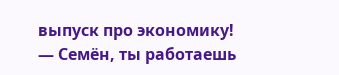выпуск про экономику!
— Семён, ты работаешь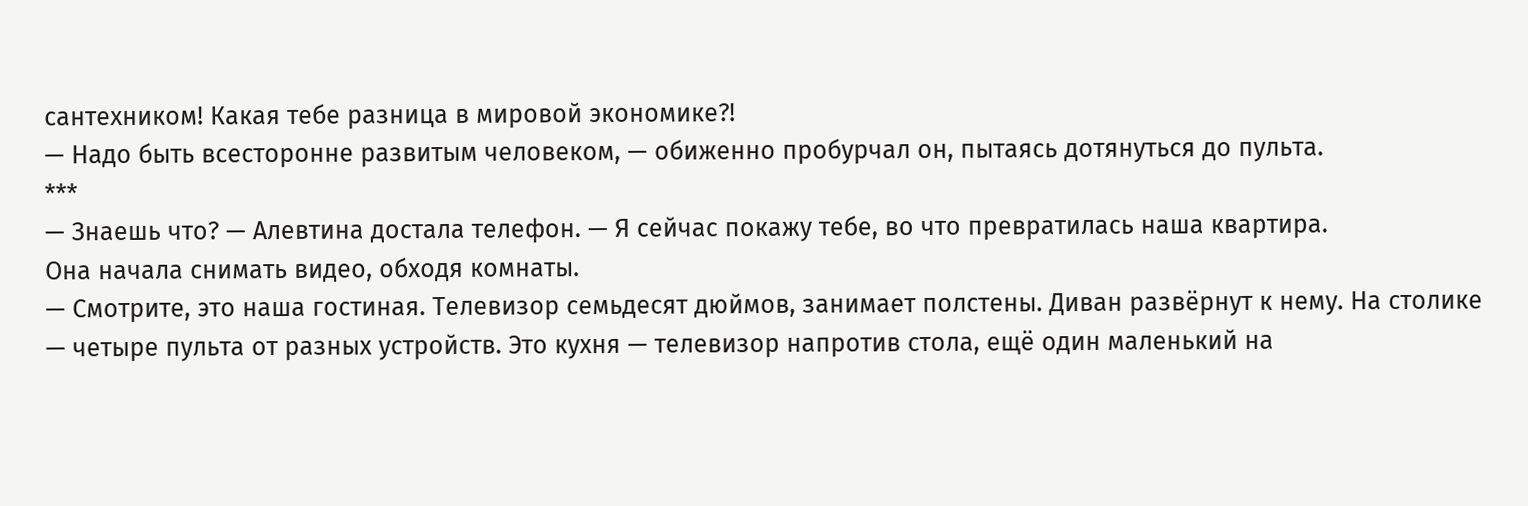сантехником! Какая тебе разница в мировой экономике?!
— Надо быть всесторонне развитым человеком, — обиженно пробурчал он, пытаясь дотянуться до пульта.
***
— Знаешь что? — Алевтина достала телефон. — Я сейчас покажу тебе, во что превратилась наша квартира.
Она начала снимать видео, обходя комнаты.
— Смотрите, это наша гостиная. Телевизор семьдесят дюймов, занимает полстены. Диван развёрнут к нему. На столике — четыре пульта от разных устройств. Это кухня — телевизор напротив стола, ещё один маленький на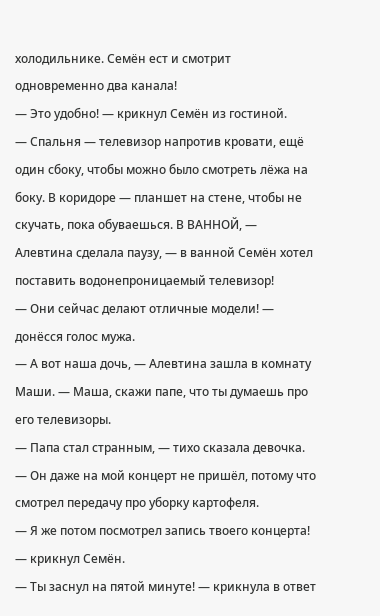холодильнике. Семён ест и смотрит одновременно два канала!
— Это удобно! — крикнул Семён из гостиной.
— Спальня — телевизор напротив кровати, ещё один сбоку, чтобы можно было смотреть лёжа на боку. В коридоре — планшет на стене, чтобы не скучать, пока обуваешься. В ВАННОЙ, — Алевтина сделала паузу, — в ванной Семён хотел поставить водонепроницаемый телевизор!
— Они сейчас делают отличные модели! — донёсся голос мужа.
— А вот наша дочь, — Алевтина зашла в комнату Маши. — Маша, скажи папе, что ты думаешь про его телевизоры.
— Папа стал странным, — тихо сказала девочка. — Он даже на мой концерт не пришёл, потому что смотрел передачу про уборку картофеля.
— Я же потом посмотрел запись твоего концерта! — крикнул Семён.
— Ты заснул на пятой минуте! — крикнула в ответ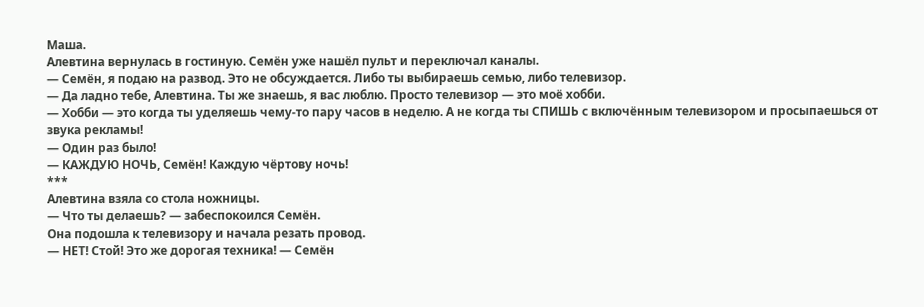Маша.
Алевтина вернулась в гостиную. Семён уже нашёл пульт и переключал каналы.
— Семён, я подаю на развод. Это не обсуждается. Либо ты выбираешь семью, либо телевизор.
— Да ладно тебе, Алевтина. Ты же знаешь, я вас люблю. Просто телевизор — это моё хобби.
— Хобби — это когда ты уделяешь чему-то пару часов в неделю. А не когда ты СПИШЬ с включённым телевизором и просыпаешься от звука рекламы!
— Один раз было!
— КАЖДУЮ НОЧЬ, Семён! Каждую чёртову ночь!
***
Алевтина взяла со стола ножницы.
— Что ты делаешь? — забеспокоился Семён.
Она подошла к телевизору и начала резать провод.
— НЕТ! Стой! Это же дорогая техника! — Семён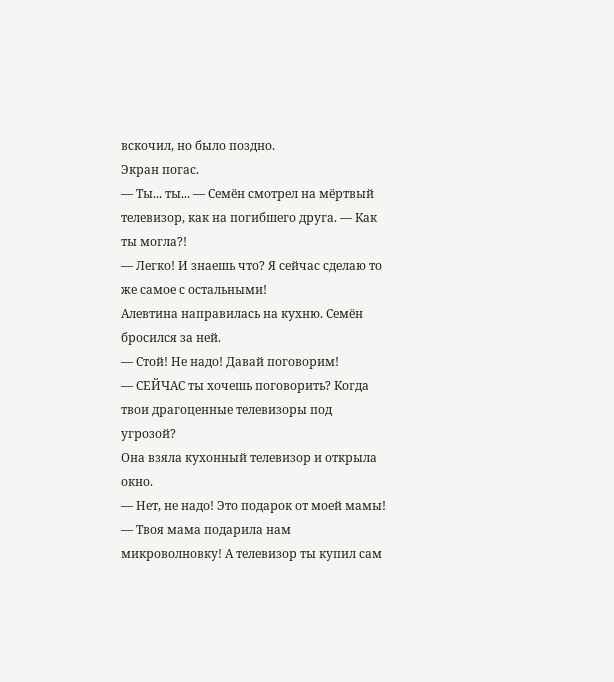вскочил, но было поздно.
Экран погас.
— Ты... ты... — Семён смотрел на мёртвый телевизор, как на погибшего друга. — Как ты могла?!
— Легко! И знаешь что? Я сейчас сделаю то же самое с остальными!
Алевтина направилась на кухню. Семён бросился за ней.
— Стой! Не надо! Давай поговорим!
— СЕЙЧАС ты хочешь поговорить? Когда твои драгоценные телевизоры под угрозой?
Она взяла кухонный телевизор и открыла окно.
— Нет, не надо! Это подарок от моей мамы!
— Твоя мама подарила нам микроволновку! А телевизор ты купил сам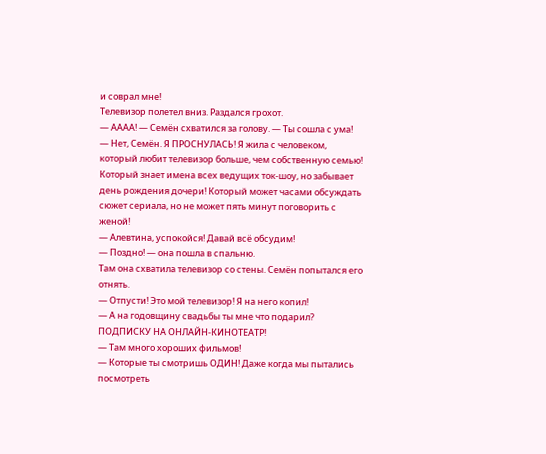и соврал мне!
Телевизор полетел вниз. Раздался грохот.
— АААА! — Семён схватился за голову. — Ты сошла с ума!
— Нет, Семён. Я ПРОСНУЛАСЬ! Я жила с человеком, который любит телевизор больше, чем собственную семью! Который знает имена всех ведущих ток-шоу, но забывает день рождения дочери! Который может часами обсуждать сюжет сериала, но не может пять минут поговорить с женой!
— Алевтина, успокойся! Давай всё обсудим!
— Поздно! — она пошла в спальню.
Там она схватила телевизор со стены. Семён попытался его отнять.
— Отпусти! Это мой телевизор! Я на него копил!
— А на годовщину свадьбы ты мне что подарил? ПОДПИСКУ НА ОНЛАЙН-КИНОТЕАТР!
— Там много хороших фильмов!
— Которые ты смотришь ОДИН! Даже когда мы пытались посмотреть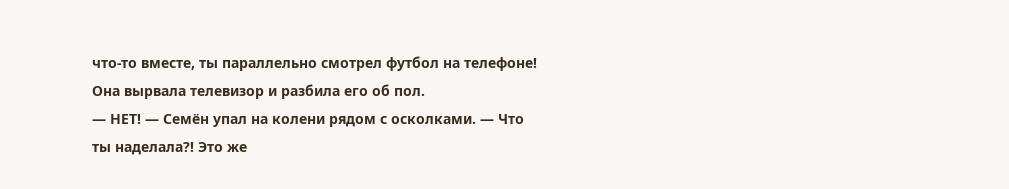что-то вместе, ты параллельно смотрел футбол на телефоне!
Она вырвала телевизор и разбила его об пол.
— НЕТ! — Семён упал на колени рядом с осколками. — Что ты наделала?! Это же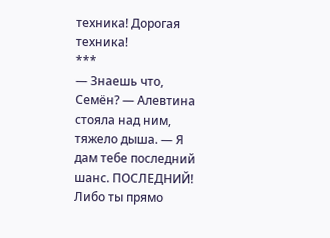техника! Дорогая техника!
***
— Знаешь что, Семён? — Алевтина стояла над ним, тяжело дыша. — Я дам тебе последний шанс. ПОСЛЕДНИЙ! Либо ты прямо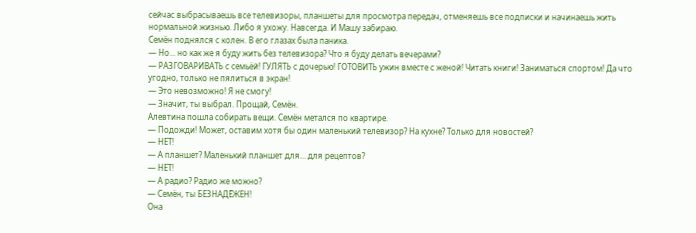сейчас выбрасываешь все телевизоры, планшеты для просмотра передач, отменяешь все подписки и начинаешь жить нормальной жизнью. Либо я ухожу. Навсегда. И Машу забираю.
Семён поднялся с колен. В его глазах была паника.
— Но... но как же я буду жить без телевизора? Что я буду делать вечерами?
— РАЗГОВАРИВАТЬ с семьёй! ГУЛЯТЬ с дочерью! ГОТОВИТЬ ужин вместе с женой! Читать книги! Заниматься спортом! Да что угодно, только не пялиться в экран!
— Это невозможно! Я не смогу!
— Значит, ты выбрал. Прощай, Семён.
Алевтина пошла собирать вещи. Семён метался по квартире.
— Подожди! Может, оставим хотя бы один маленький телевизор? На кухне? Только для новостей?
— НЕТ!
— А планшет? Маленький планшет для... для рецептов?
— НЕТ!
— А радио? Радио же можно?
— Семён, ты БЕЗНАДЁЖЕН!
Она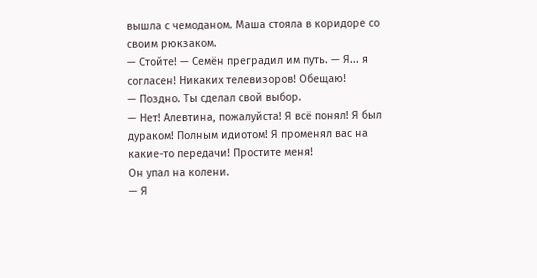вышла с чемоданом. Маша стояла в коридоре со своим рюкзаком.
— Стойте! — Семён преградил им путь. — Я... я согласен! Никаких телевизоров! Обещаю!
— Поздно. Ты сделал свой выбор.
— Нет! Алевтина, пожалуйста! Я всё понял! Я был дураком! Полным идиотом! Я променял вас на какие-то передачи! Простите меня!
Он упал на колени.
— Я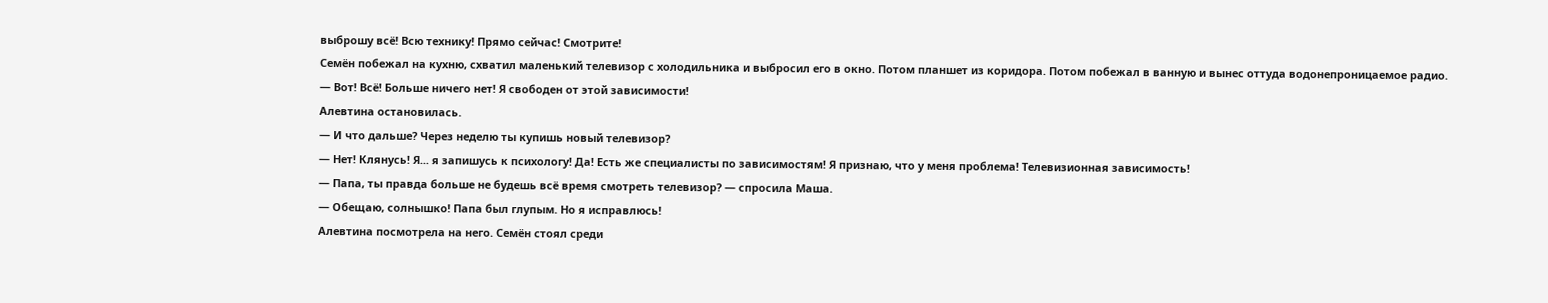выброшу всё! Всю технику! Прямо сейчас! Смотрите!
Семён побежал на кухню, схватил маленький телевизор с холодильника и выбросил его в окно. Потом планшет из коридора. Потом побежал в ванную и вынес оттуда водонепроницаемое радио.
— Вот! Всё! Больше ничего нет! Я свободен от этой зависимости!
Алевтина остановилась.
— И что дальше? Через неделю ты купишь новый телевизор?
— Нет! Клянусь! Я... я запишусь к психологу! Да! Есть же специалисты по зависимостям! Я признаю, что у меня проблема! Телевизионная зависимость!
— Папа, ты правда больше не будешь всё время смотреть телевизор? — спросила Маша.
— Обещаю, солнышко! Папа был глупым. Но я исправлюсь!
Алевтина посмотрела на него. Семён стоял среди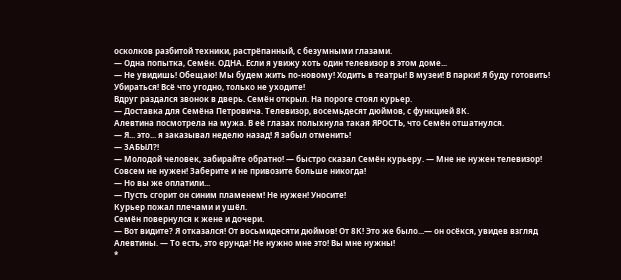осколков разбитой техники, растрёпанный, с безумными глазами.
— Одна попытка, Семён. ОДНА. Если я увижу хоть один телевизор в этом доме...
— Не увидишь! Обещаю! Мы будем жить по-новому! Ходить в театры! В музеи! В парки! Я буду готовить! Убираться! Всё что угодно, только не уходите!
Вдруг раздался звонок в дверь. Семён открыл. На пороге стоял курьер.
— Доставка для Семёна Петровича. Телевизор, восемьдесят дюймов, с функцией 8К.
Алевтина посмотрела на мужа. В её глазах полыхнула такая ЯРОСТЬ, что Семён отшатнулся.
— Я... это... я заказывал неделю назад! Я забыл отменить!
— ЗАБЫЛ?!
— Молодой человек, забирайте обратно! — быстро сказал Семён курьеру. — Мне не нужен телевизор! Совсем не нужен! Заберите и не привозите больше никогда!
— Но вы же оплатили...
— Пусть сгорит он синим пламенем! Не нужен! Уносите!
Курьер пожал плечами и ушёл.
Семён повернулся к жене и дочери.
— Вот видите? Я отказался! От восьмидесяти дюймов! От 8К! Это же было...— он осёкся, увидев взгляд Алевтины. — То есть, это ерунда! Не нужно мне это! Вы мне нужны!
*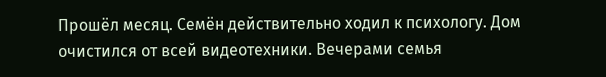Прошёл месяц. Семён действительно ходил к психологу. Дом очистился от всей видеотехники. Вечерами семья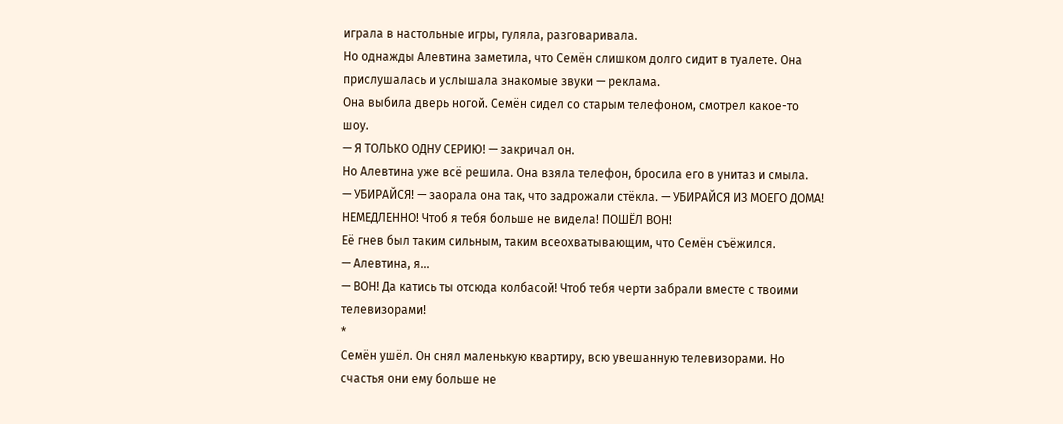играла в настольные игры, гуляла, разговаривала.
Но однажды Алевтина заметила, что Семён слишком долго сидит в туалете. Она прислушалась и услышала знакомые звуки — реклама.
Она выбила дверь ногой. Семён сидел со старым телефоном, смотрел какое-то шоу.
— Я ТОЛЬКО ОДНУ СЕРИЮ! — закричал он.
Но Алевтина уже всё решила. Она взяла телефон, бросила его в унитаз и смыла.
— УБИРАЙСЯ! — заорала она так, что задрожали стёкла. — УБИРАЙСЯ ИЗ МОЕГО ДОМА! НЕМЕДЛЕННО! Чтоб я тебя больше не видела! ПОШЁЛ ВОН!
Её гнев был таким сильным, таким всеохватывающим, что Семён съёжился.
— Алевтина, я...
— ВОН! Да катись ты отсюда колбасой! Чтоб тебя черти забрали вместе с твоими телевизорами!
*
Семён ушёл. Он снял маленькую квартиру, всю увешанную телевизорами. Но счастья они ему больше не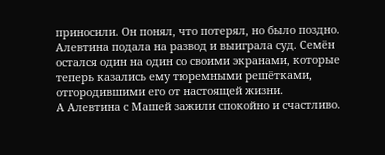приносили. Он понял, что потерял, но было поздно. Алевтина подала на развод и выиграла суд. Семён остался один на один со своими экранами, которые теперь казались ему тюремными решётками, отгородившими его от настоящей жизни.
А Алевтина с Машей зажили спокойно и счастливо.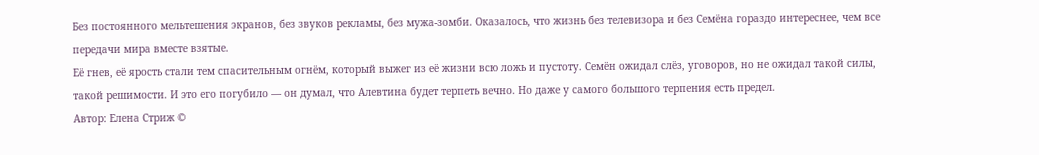Без постоянного мельтешения экранов, без звуков рекламы, без мужа-зомби. Оказалось, что жизнь без телевизора и без Семёна гораздо интереснее, чем все передачи мира вместе взятые.
Её гнев, её ярость стали тем спасительным огнём, который выжег из её жизни всю ложь и пустоту. Семён ожидал слёз, уговоров, но не ожидал такой силы, такой решимости. И это его погубило — он думал, что Алевтина будет терпеть вечно. Но даже у самого большого терпения есть предел.
Автор: Елена Стриж ©